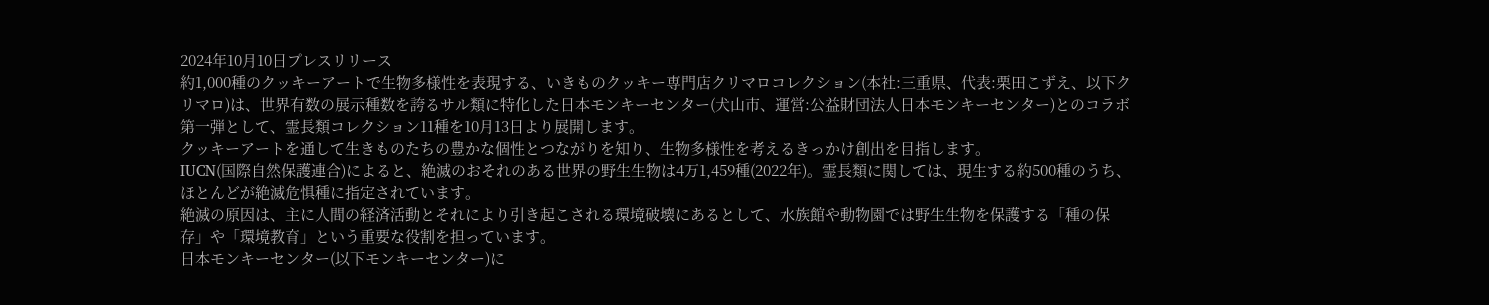2024年10月10日プレスリリース
約1,000種のクッキーアートで生物多様性を表現する、いきものクッキー専門店クリマロコレクション(本社:三重県、代表:栗田こずえ、以下クリマロ)は、世界有数の展示種数を誇るサル類に特化した日本モンキーセンター(犬山市、運営:公益財団法人日本モンキーセンター)とのコラボ第一弾として、霊長類コレクション11種を10月13日より展開します。
クッキーアートを通して生きものたちの豊かな個性とつながりを知り、生物多様性を考えるきっかけ創出を目指します。
IUCN(国際自然保護連合)によると、絶滅のおそれのある世界の野生生物は4万1,459種(2022年)。霊長類に関しては、現生する約500種のうち、ほとんどが絶滅危惧種に指定されています。
絶滅の原因は、主に人間の経済活動とそれにより引き起こされる環境破壊にあるとして、水族館や動物園では野生生物を保護する「種の保存」や「環境教育」という重要な役割を担っています。
日本モンキーセンター(以下モンキーセンター)に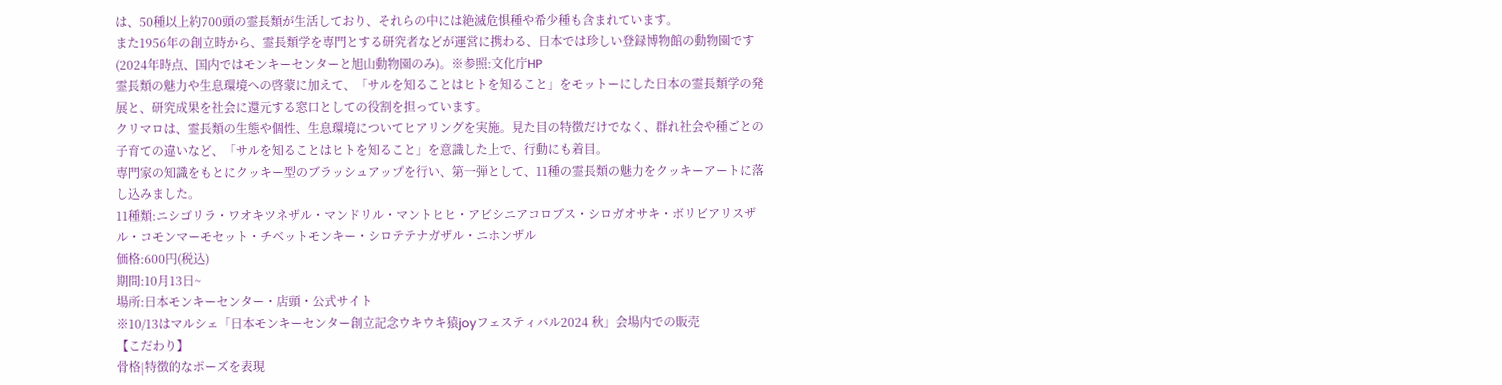は、50種以上約700頭の霊長類が生活しており、それらの中には絶滅危惧種や希少種も含まれています。
また1956年の創立時から、霊長類学を専門とする研究者などが運営に携わる、日本では珍しい登録博物館の動物園です(2024年時点、国内ではモンキーセンターと旭山動物園のみ)。※参照:文化庁HP
霊長類の魅力や生息環境への啓蒙に加えて、「サルを知ることはヒトを知ること」をモットーにした日本の霊長類学の発展と、研究成果を社会に還元する窓口としての役割を担っています。
クリマロは、霊長類の生態や個性、生息環境についてヒアリングを実施。見た目の特徴だけでなく、群れ社会や種ごとの子育ての違いなど、「サルを知ることはヒトを知ること」を意識した上で、行動にも着目。
専門家の知識をもとにクッキー型のブラッシュアップを行い、第一弾として、11種の霊長類の魅力をクッキーアートに落し込みました。
11種類:ニシゴリラ・ワオキツネザル・マンドリル・マントヒヒ・アビシニアコロブス・シロガオサキ・ボリビアリスザル・コモンマーモセット・チベットモンキー・シロテテナガザル・ニホンザル
価格:600円(税込)
期間:10月13日~
場所:日本モンキーセンター・店頭・公式サイト
※10/13はマルシェ「日本モンキーセンター創立記念ウキウキ猿joyフェスティバル2024 秋」会場内での販売
【こだわり】
骨格|特徴的なポーズを表現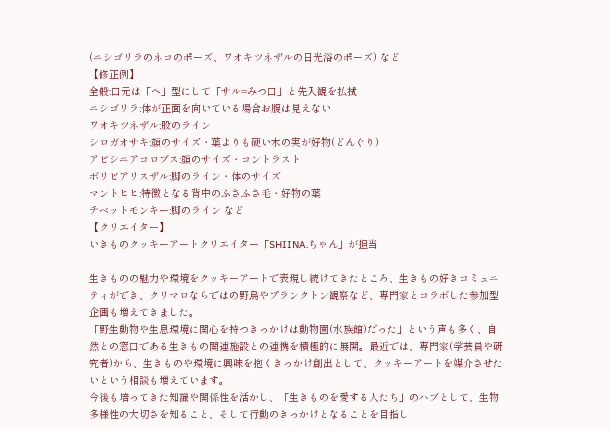(ニシゴリラのネコのポーズ、ワオキツネザルの日光浴のポーズ) など
【修正例】
全般:口元は「へ」型にして「サル=みつ口」と先入観を払拭
ニシゴリラ:体が正面を向いている場合お腹は見えない
ワオキツネザル:股のライン
シロガオサキ:顔のサイズ・葉よりも硬い木の実が好物(どんぐり)
アビシニアコロブス:顔のサイズ・コントラスト
ボリビアリスザル:脚のライン・体のサイズ
マントヒヒ:特徴となる背中のふさふさ毛・好物の葉
チベットモンキー:脚のライン など
【クリエイター】
いきものクッキーアートクリエイター「SHIINA.ちゃん」が担当

生きものの魅力や環境をクッキーアートで表現し続けてきたところ、生きもの好きコミュニティができ、クリマロならではの野鳥やプランクトン観察など、専門家とコラボした参加型企画も増えてきました。
「野生動物や生息環境に関心を持つきっかけは動物園(水族館)だった」という声も多く、自然との窓口である生きもの関連施設との連携を積極的に展開。最近では、専門家(学芸員や研究者)から、生きものや環境に興味を抱くきっかけ創出として、クッキーアートを媒介させたいという相談も増えています。
今後も培ってきた知識や関係性を活かし、「生きものを愛する人たち」のハブとして、生物多様性の大切さを知ること、そして行動のきっかけとなることを目指し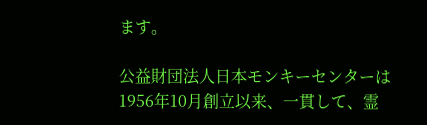ます。

公益財団法人日本モンキーセンターは1956年10月創立以来、一貫して、霊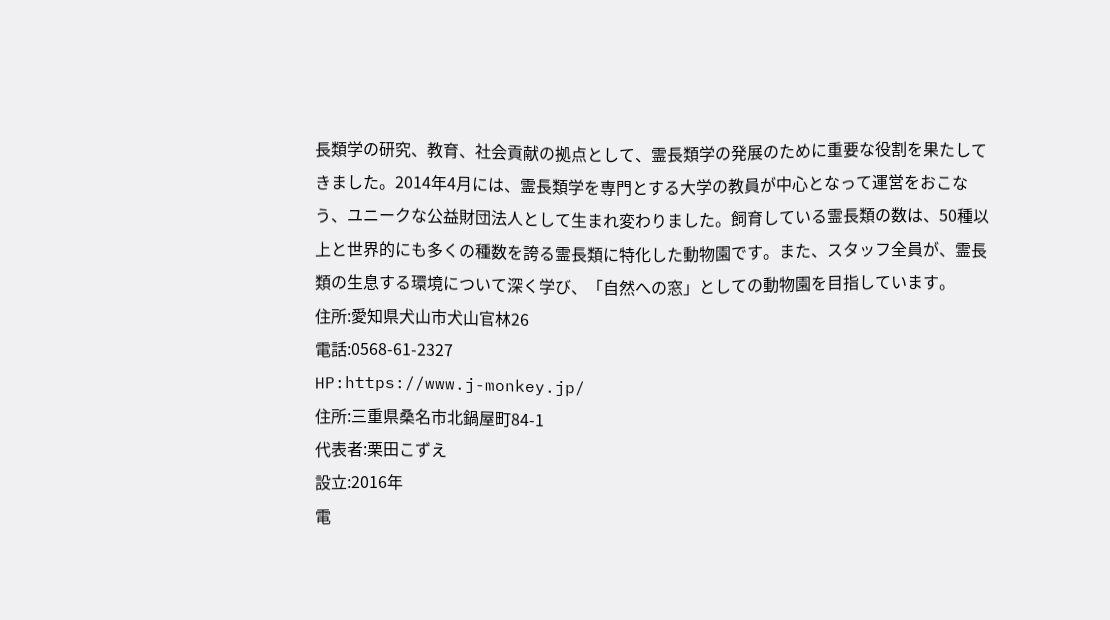長類学の研究、教育、社会貢献の拠点として、霊長類学の発展のために重要な役割を果たしてきました。2014年4月には、霊長類学を専門とする大学の教員が中心となって運営をおこなう、ユニークな公益財団法人として生まれ変わりました。飼育している霊長類の数は、50種以上と世界的にも多くの種数を誇る霊長類に特化した動物園です。また、スタッフ全員が、霊長類の生息する環境について深く学び、「自然への窓」としての動物園を目指しています。
住所:愛知県犬山市犬山官林26
電話:0568-61-2327
HP:https://www.j-monkey.jp/
住所:三重県桑名市北鍋屋町84-1
代表者:栗田こずえ
設立:2016年
電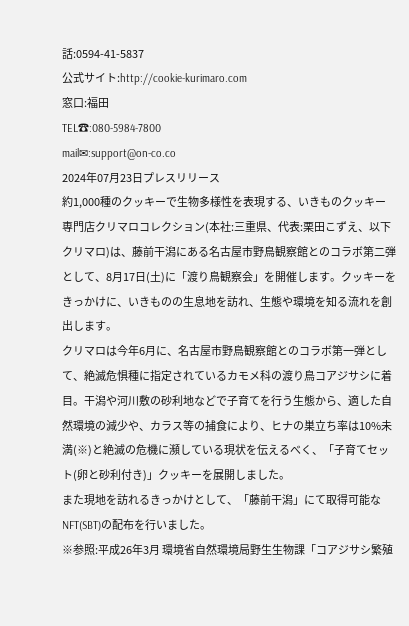話:0594-41-5837
公式サイト:http://cookie-kurimaro.com
窓口:福田
TEL☎:080-5984-7800
mail✉:support@on-co.co
2024年07月23日プレスリリース
約1,000種のクッキーで生物多様性を表現する、いきものクッキー専門店クリマロコレクション(本社:三重県、代表:栗田こずえ、以下クリマロ)は、藤前干潟にある名古屋市野鳥観察館とのコラボ第二弾として、8月17日(土)に「渡り鳥観察会」を開催します。クッキーをきっかけに、いきものの生息地を訪れ、生態や環境を知る流れを創出します。
クリマロは今年6月に、名古屋市野鳥観察館とのコラボ第一弾として、絶滅危惧種に指定されているカモメ科の渡り鳥コアジサシに着目。干潟や河川敷の砂利地などで子育てを行う生態から、適した自然環境の減少や、カラス等の捕食により、ヒナの巣立ち率は10%未満(※)と絶滅の危機に瀕している現状を伝えるべく、「子育てセット(卵と砂利付き)」クッキーを展開しました。
また現地を訪れるきっかけとして、「藤前干潟」にて取得可能なNFT(SBT)の配布を行いました。
※参照:平成26年3月 環境省自然環境局野生生物課「コアジサシ繁殖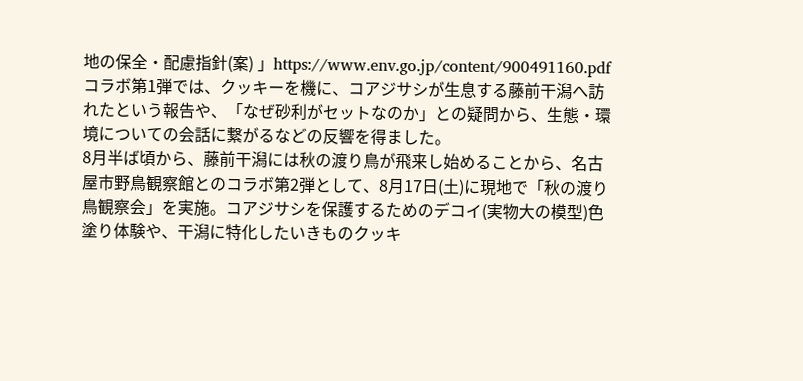地の保全・配慮指針(案) 」https://www.env.go.jp/content/900491160.pdf
コラボ第1弾では、クッキーを機に、コアジサシが生息する藤前干潟へ訪れたという報告や、「なぜ砂利がセットなのか」との疑問から、生態・環境についての会話に繋がるなどの反響を得ました。
8月半ば頃から、藤前干潟には秋の渡り鳥が飛来し始めることから、名古屋市野鳥観察館とのコラボ第2弾として、8月17日(土)に現地で「秋の渡り鳥観察会」を実施。コアジサシを保護するためのデコイ(実物大の模型)色塗り体験や、干潟に特化したいきものクッキ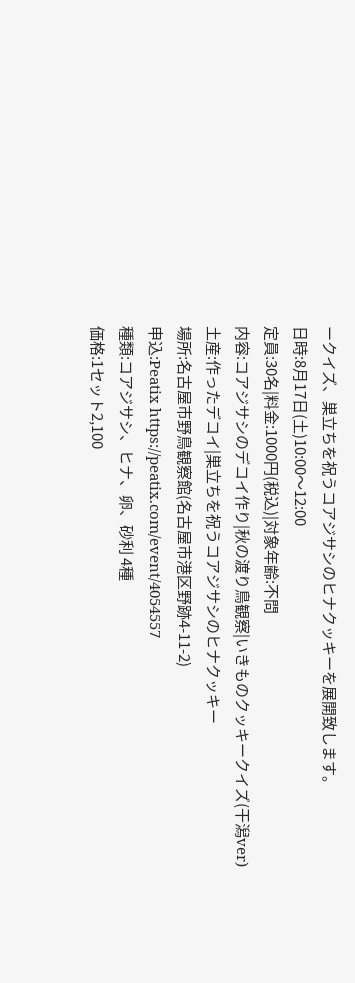ークイズ、巣立ちを祝うコアジサシのヒナクッキーを展開致します。
日時:8月17日(土)10:00〜12:00
定員:30名|料金:1000円(税込)|対象年齢:不問
内容:コアジサシのデコイ作り|秋の渡り鳥観察|いきものクッキークイズ(干潟ver)
土産:作ったデコイ|巣立ちを祝うコアジサシのヒナクッキー
場所:名古屋市野鳥観察館(名古屋市港区野跡4-11-2)
申込:Peatix https://peatix.com/event/4054557
種類:コアジサシ、ヒナ、卵、砂利 4種
価格:1セット2,100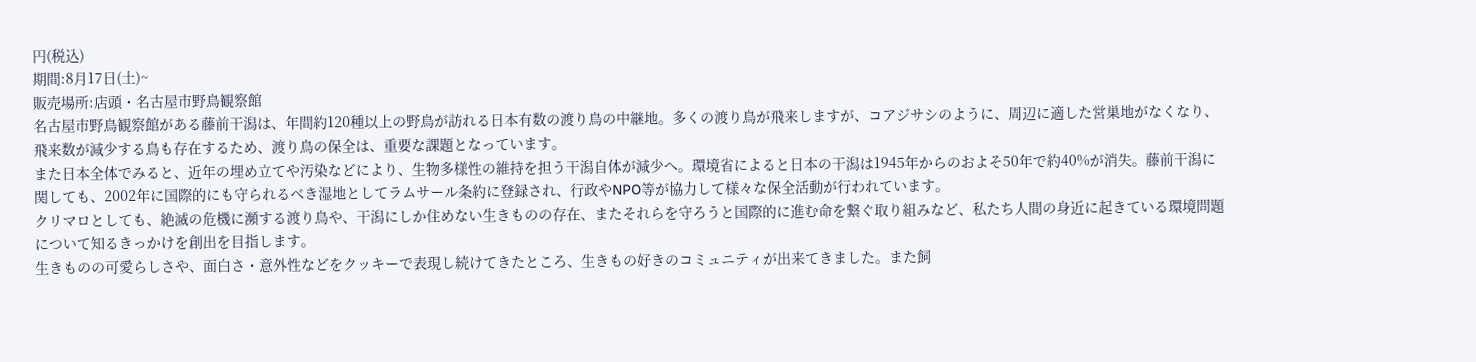円(税込)
期間:8月17日(土)~
販売場所:店頭・名古屋市野鳥観察館
名古屋市野鳥観察館がある藤前干潟は、年間約120種以上の野鳥が訪れる日本有数の渡り鳥の中継地。多くの渡り鳥が飛来しますが、コアジサシのように、周辺に適した営巣地がなくなり、飛来数が減少する鳥も存在するため、渡り鳥の保全は、重要な課題となっています。
また日本全体でみると、近年の埋め立てや汚染などにより、生物多様性の維持を担う干潟自体が減少へ。環境省によると日本の干潟は1945年からのおよそ50年で約40%が消失。藤前干潟に関しても、2002年に国際的にも守られるべき湿地としてラムサール条約に登録され、行政やNPO等が協力して様々な保全活動が行われています。
クリマロとしても、絶滅の危機に瀕する渡り鳥や、干潟にしか住めない生きものの存在、またそれらを守ろうと国際的に進む命を繋ぐ取り組みなど、私たち人間の身近に起きている環境問題について知るきっかけを創出を目指します。
生きものの可愛らしさや、面白さ・意外性などをクッキーで表現し続けてきたところ、生きもの好きのコミュニティが出来てきました。また飼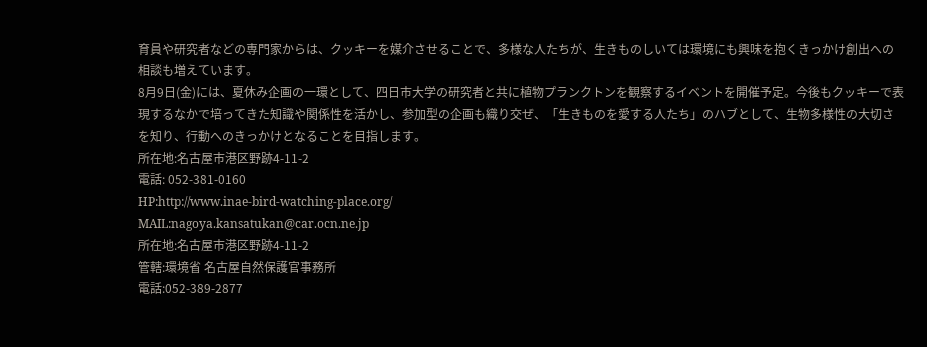育員や研究者などの専門家からは、クッキーを媒介させることで、多様な人たちが、生きものしいては環境にも興味を抱くきっかけ創出への相談も増えています。
8月9日(金)には、夏休み企画の一環として、四日市大学の研究者と共に植物プランクトンを観察するイベントを開催予定。今後もクッキーで表現するなかで培ってきた知識や関係性を活かし、参加型の企画も織り交ぜ、「生きものを愛する人たち」のハブとして、生物多様性の大切さを知り、行動へのきっかけとなることを目指します。
所在地:名古屋市港区野跡4-11-2
電話: 052-381-0160
HP:http://www.inae-bird-watching-place.org/
MAIL:nagoya.kansatukan@car.ocn.ne.jp
所在地:名古屋市港区野跡4-11-2
管轄:環境省 名古屋自然保護官事務所
電話:052-389-2877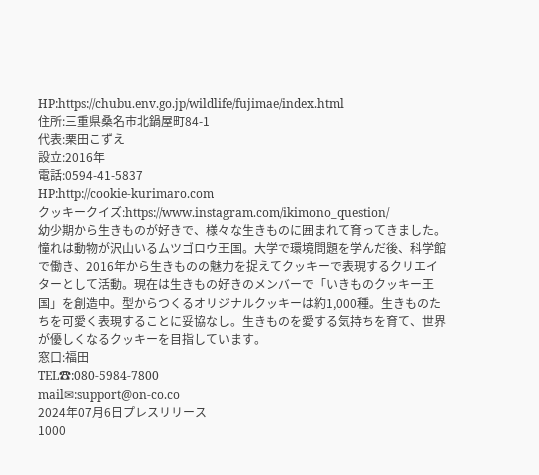HP:https://chubu.env.go.jp/wildlife/fujimae/index.html
住所:三重県桑名市北鍋屋町84-1
代表:栗田こずえ
設立:2016年
電話:0594-41-5837
HP:http://cookie-kurimaro.com
クッキークイズ:https://www.instagram.com/ikimono_question/
幼少期から生きものが好きで、様々な生きものに囲まれて育ってきました。憧れは動物が沢山いるムツゴロウ王国。大学で環境問題を学んだ後、科学館で働き、2016年から生きものの魅力を捉えてクッキーで表現するクリエイターとして活動。現在は生きもの好きのメンバーで「いきものクッキー王国」を創造中。型からつくるオリジナルクッキーは約1,000種。生きものたちを可愛く表現することに妥協なし。生きものを愛する気持ちを育て、世界が優しくなるクッキーを目指しています。
窓口:福田
TEL☎:080-5984-7800
mail✉:support@on-co.co
2024年07月6日プレスリリース
1000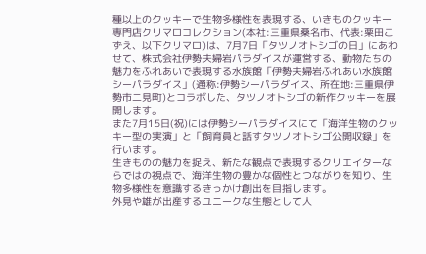種以上のクッキーで生物多様性を表現する、いきものクッキー専門店クリマロコレクション(本社:三重県桑名市、代表:栗田こずえ、以下クリマロ)は、7月7日「タツノオトシゴの日」にあわせて、株式会社伊勢夫婦岩パラダイスが運営する、動物たちの魅力をふれあいで表現する水族館「伊勢夫婦岩ふれあい水族館シーパラダイス」(通称:伊勢シーパラダイス、所在地:三重県伊勢市二見町)とコラボした、タツノオトシゴの新作クッキーを展開します。
また7月15日(祝)には伊勢シーパラダイスにて「海洋生物のクッキー型の実演」と「飼育員と話すタツノオトシゴ公開収録」を行います。
生きものの魅力を捉え、新たな観点で表現するクリエイターならではの視点で、海洋生物の豊かな個性とつながりを知り、生物多様性を意識するきっかけ創出を目指します。
外見や雄が出産するユニークな生態として人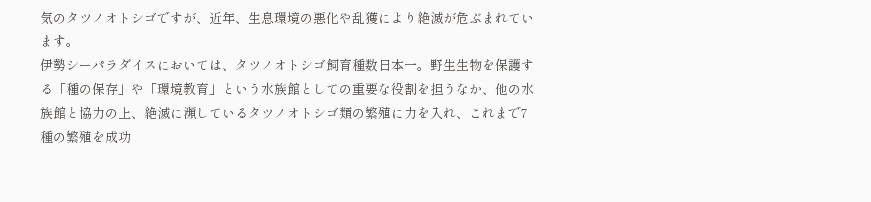気のタツノオトシゴですが、近年、生息環境の悪化や乱獲により絶滅が危ぶまれています。
伊勢シーパラダイスにおいては、タツノオトシゴ飼育種数日本一。野生生物を保護する「種の保存」や「環境教育」という水族館としての重要な役割を担うなか、他の水族館と協力の上、絶滅に瀕しているタツノオトシゴ類の繁殖に力を入れ、これまで7種の繁殖を成功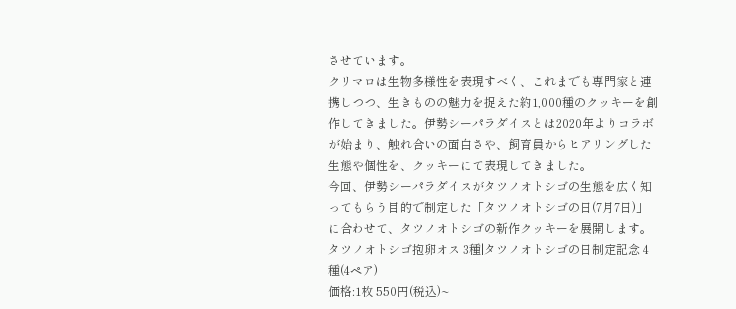させています。
クリマロは生物多様性を表現すべく、これまでも専門家と連携しつつ、生きものの魅力を捉えた約1,000種のクッキーを創作してきました。伊勢シーパラダイスとは2020年よりコラボが始まり、触れ合いの面白さや、飼育員からヒアリングした生態や個性を、クッキーにて表現してきました。
今回、伊勢シーパラダイスがタツノオトシゴの生態を広く知ってもらう目的で制定した「タツノオトシゴの日(7月7日)」に合わせて、タツノオトシゴの新作クッキーを展開します。
タツノオトシゴ抱卵オス 3種|タツノオトシゴの日制定記念 4種(4ペア)
価格:1枚 550円(税込)~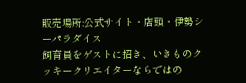販売場所:公式サイト・店頭・伊勢シーパラダイス
飼育員をゲストに招き、いきものクッキークリエイターならではの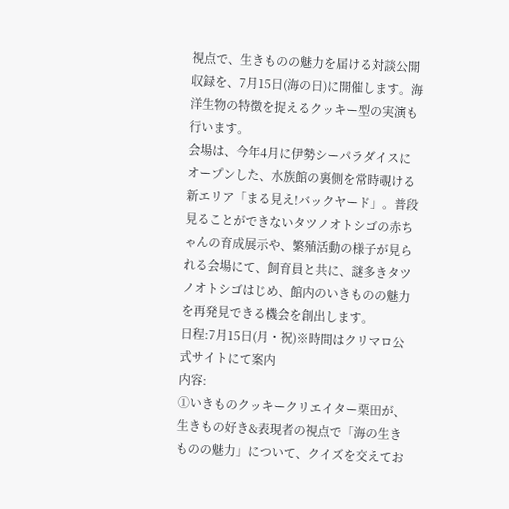視点で、生きものの魅力を届ける対談公開収録を、7月15日(海の日)に開催します。海洋生物の特徴を捉えるクッキー型の実演も行います。
会場は、今年4月に伊勢シーパラダイスにオープンした、水族館の裏側を常時覗ける新エリア「まる見え!バックヤード」。普段見ることができないタツノオトシゴの赤ちゃんの育成展示や、繁殖活動の様子が見られる会場にて、飼育員と共に、謎多きタツノオトシゴはじめ、館内のいきものの魅力を再発見できる機会を創出します。
日程:7月15日(月・祝)※時間はクリマロ公式サイトにて案内
内容:
①いきものクッキークリエイター栗田が、生きもの好き&表現者の視点で「海の生きものの魅力」について、クイズを交えてお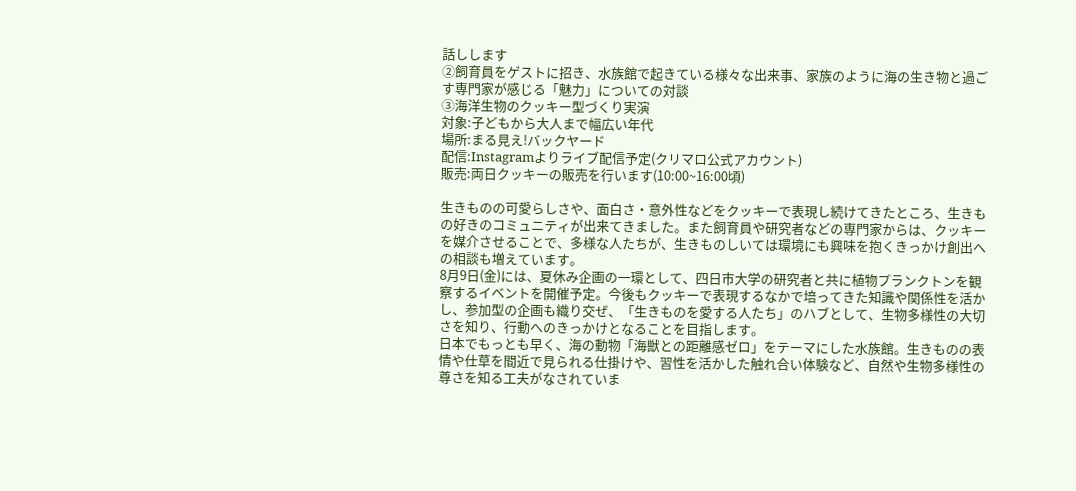話しします
②飼育員をゲストに招き、水族館で起きている様々な出来事、家族のように海の生き物と過ごす専門家が感じる「魅力」についての対談
③海洋生物のクッキー型づくり実演
対象:子どもから大人まで幅広い年代
場所:まる見え!バックヤード
配信:Instagramよりライブ配信予定(クリマロ公式アカウント)
販売:両日クッキーの販売を行います(10:00~16:00頃)

生きものの可愛らしさや、面白さ・意外性などをクッキーで表現し続けてきたところ、生きもの好きのコミュニティが出来てきました。また飼育員や研究者などの専門家からは、クッキーを媒介させることで、多様な人たちが、生きものしいては環境にも興味を抱くきっかけ創出への相談も増えています。
8月9日(金)には、夏休み企画の一環として、四日市大学の研究者と共に植物プランクトンを観察するイベントを開催予定。今後もクッキーで表現するなかで培ってきた知識や関係性を活かし、参加型の企画も織り交ぜ、「生きものを愛する人たち」のハブとして、生物多様性の大切さを知り、行動へのきっかけとなることを目指します。
日本でもっとも早く、海の動物「海獣との距離感ゼロ」をテーマにした水族館。生きものの表情や仕草を間近で見られる仕掛けや、習性を活かした触れ合い体験など、自然や生物多様性の尊さを知る工夫がなされていま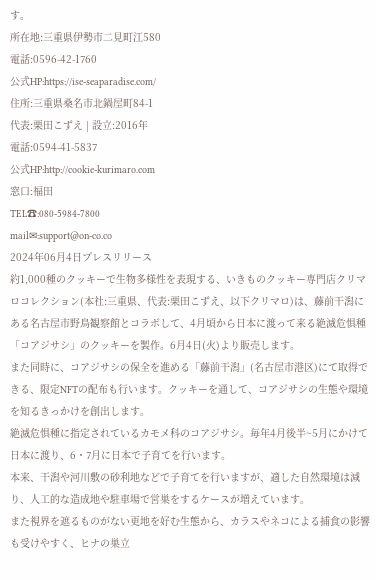す。
所在地:三重県伊勢市二見町江580
電話:0596-42-1760
公式HP:https://ise-seaparadise.com/
住所:三重県桑名市北鍋屋町84-1
代表:栗田こずえ | 設立:2016年
電話:0594-41-5837
公式HP:http://cookie-kurimaro.com
窓口:福田
TEL☎:080-5984-7800
mail✉:support@on-co.co
2024年06月4日プレスリリース
約1,000種のクッキーで生物多様性を表現する、いきものクッキー専門店クリマロコレクション(本社:三重県、代表:栗田こずえ、以下クリマロ)は、藤前干潟にある名古屋市野鳥観察館とコラボして、4月頃から日本に渡って来る絶滅危惧種「コアジサシ」のクッキーを製作。6月4日(火)より販売します。
また同時に、コアジサシの保全を進める「藤前干潟」(名古屋市港区)にて取得できる、限定NFTの配布も行います。クッキーを通して、コアジサシの生態や環境を知るきっかけを創出します。
絶滅危惧種に指定されているカモメ科のコアジサシ。毎年4月後半~5月にかけて日本に渡り、6・7月に日本で子育てを行います。
本来、干潟や河川敷の砂利地などで子育てを行いますが、適した自然環境は減り、人工的な造成地や駐車場で営巣をするケースが増えています。
また視界を遮るものがない更地を好む生態から、カラスやネコによる捕食の影響も受けやすく、ヒナの巣立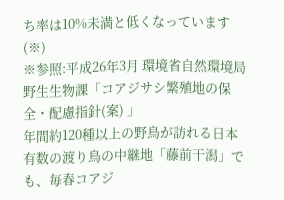ち率は10%未満と低くなっています(※)
※参照:平成26年3月 環境省自然環境局野生生物課「コアジサシ繁殖地の保全・配慮指針(案) 」
年間約120種以上の野鳥が訪れる日本有数の渡り鳥の中継地「藤前干潟」でも、毎春コアジ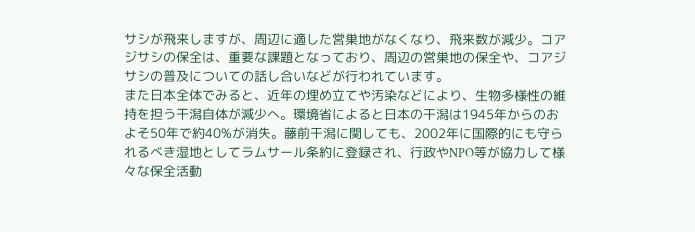サシが飛来しますが、周辺に適した営巣地がなくなり、飛来数が減少。コアジサシの保全は、重要な課題となっており、周辺の営巣地の保全や、コアジサシの普及についての話し合いなどが行われています。
また日本全体でみると、近年の埋め立てや汚染などにより、生物多様性の維持を担う干潟自体が減少へ。環境省によると日本の干潟は1945年からのおよそ50年で約40%が消失。藤前干潟に関しても、2002年に国際的にも守られるべき湿地としてラムサール条約に登録され、行政やNPO等が協力して様々な保全活動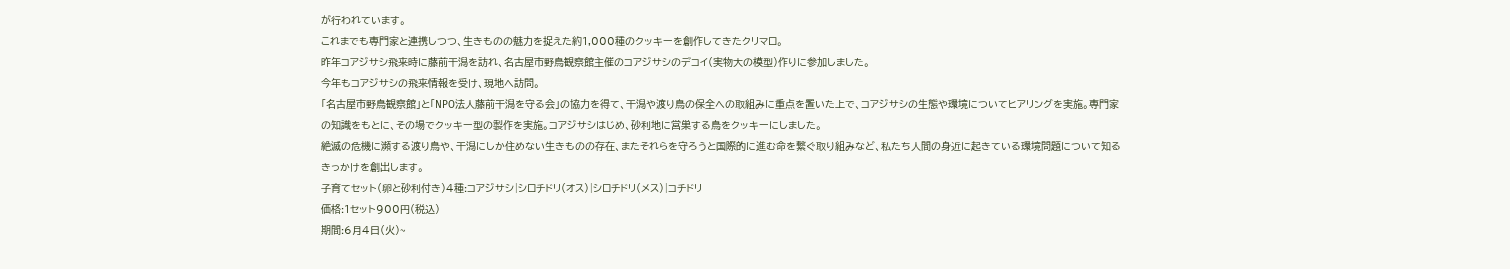が行われています。
これまでも専門家と連携しつつ、生きものの魅力を捉えた約1,000種のクッキーを創作してきたクリマロ。
昨年コアジサシ飛来時に藤前干潟を訪れ、名古屋市野鳥観察館主催のコアジサシのデコイ(実物大の模型)作りに参加しました。
今年もコアジサシの飛来情報を受け、現地へ訪問。
「名古屋市野鳥観察館」と「NPO法人藤前干潟を守る会」の協力を得て、干潟や渡り鳥の保全への取組みに重点を置いた上で、コアジサシの生態や環境についてヒアリングを実施。専門家の知識をもとに、その場でクッキー型の製作を実施。コアジサシはじめ、砂利地に営巣する鳥をクッキーにしました。
絶滅の危機に瀕する渡り鳥や、干潟にしか住めない生きものの存在、またそれらを守ろうと国際的に進む命を繋ぐ取り組みなど、私たち人間の身近に起きている環境問題について知るきっかけを創出します。
子育てセット(卵と砂利付き)4種:コアジサシ|シロチドリ(オス)|シロチドリ(メス)|コチドリ
価格:1セット900円(税込)
期間:6月4日(火)~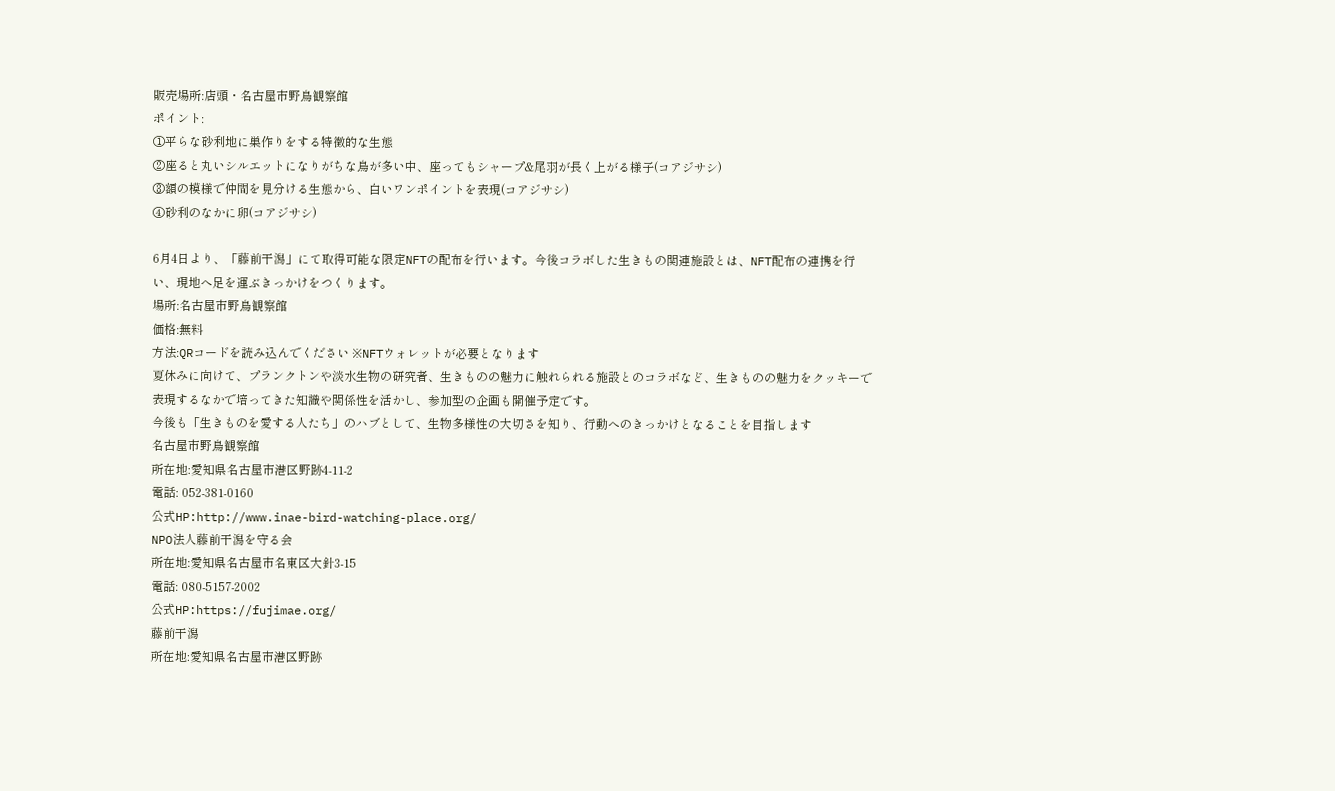販売場所:店頭・名古屋市野鳥観察館
ポイント:
①平らな砂利地に巣作りをする特徴的な生態
②座ると丸いシルエットになりがちな鳥が多い中、座ってもシャープ&尾羽が長く上がる様子(コアジサシ)
③額の模様で仲間を見分ける生態から、白いワンポイントを表現(コアジサシ)
④砂利のなかに卵(コアジサシ)

6月4日より、「藤前干潟」にて取得可能な限定NFTの配布を行います。今後コラボした生きもの関連施設とは、NFT配布の連携を行い、現地へ足を運ぶきっかけをつくります。
場所:名古屋市野鳥観察館
価格:無料
方法:QRコードを読み込んでください ※NFTウォレットが必要となります
夏休みに向けて、プランクトンや淡水生物の研究者、生きものの魅力に触れられる施設とのコラボなど、生きものの魅力をクッキーで表現するなかで培ってきた知識や関係性を活かし、参加型の企画も開催予定です。
今後も「生きものを愛する人たち」のハブとして、生物多様性の大切さを知り、行動へのきっかけとなることを目指します
名古屋市野鳥観察館
所在地:愛知県名古屋市港区野跡4-11-2
電話: 052-381-0160
公式HP:http://www.inae-bird-watching-place.org/
NPO法人藤前干潟を守る会
所在地:愛知県名古屋市名東区大針3-15
電話: 080-5157-2002
公式HP:https://fujimae.org/
藤前干潟
所在地:愛知県名古屋市港区野跡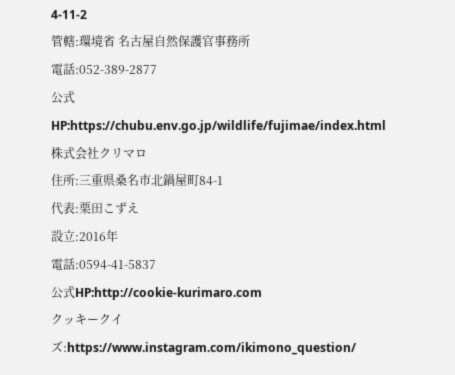4-11-2
管轄:環境省 名古屋自然保護官事務所
電話:052-389-2877
公式HP:https://chubu.env.go.jp/wildlife/fujimae/index.html
株式会社クリマロ
住所:三重県桑名市北鍋屋町84-1
代表:栗田こずえ
設立:2016年
電話:0594-41-5837
公式HP:http://cookie-kurimaro.com
クッキークイズ:https://www.instagram.com/ikimono_question/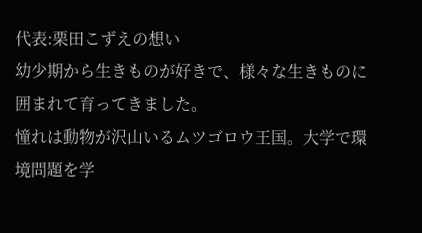代表:栗田こずえの想い
幼少期から生きものが好きで、様々な生きものに囲まれて育ってきました。
憧れは動物が沢山いるムツゴロウ王国。大学で環境問題を学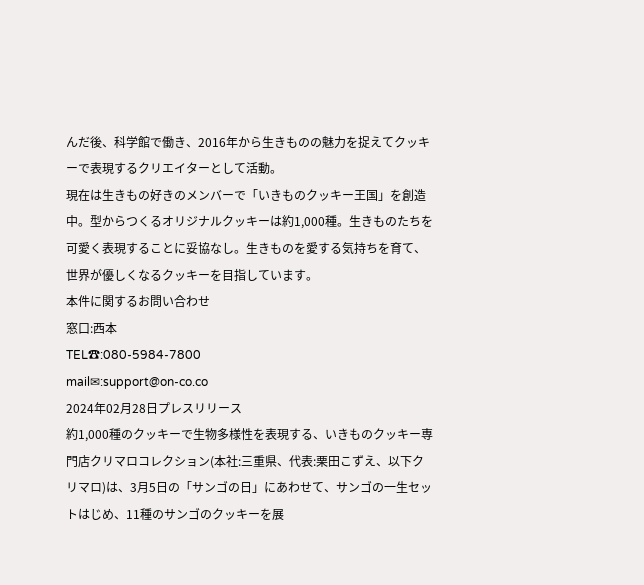んだ後、科学館で働き、2016年から生きものの魅力を捉えてクッキーで表現するクリエイターとして活動。
現在は生きもの好きのメンバーで「いきものクッキー王国」を創造中。型からつくるオリジナルクッキーは約1,000種。生きものたちを可愛く表現することに妥協なし。生きものを愛する気持ちを育て、世界が優しくなるクッキーを目指しています。
本件に関するお問い合わせ
窓口:西本
TEL☎:080-5984-7800
mail✉:support@on-co.co
2024年02月28日プレスリリース
約1,000種のクッキーで生物多様性を表現する、いきものクッキー専門店クリマロコレクション(本社:三重県、代表:栗田こずえ、以下クリマロ)は、3月5日の「サンゴの日」にあわせて、サンゴの一生セットはじめ、11種のサンゴのクッキーを展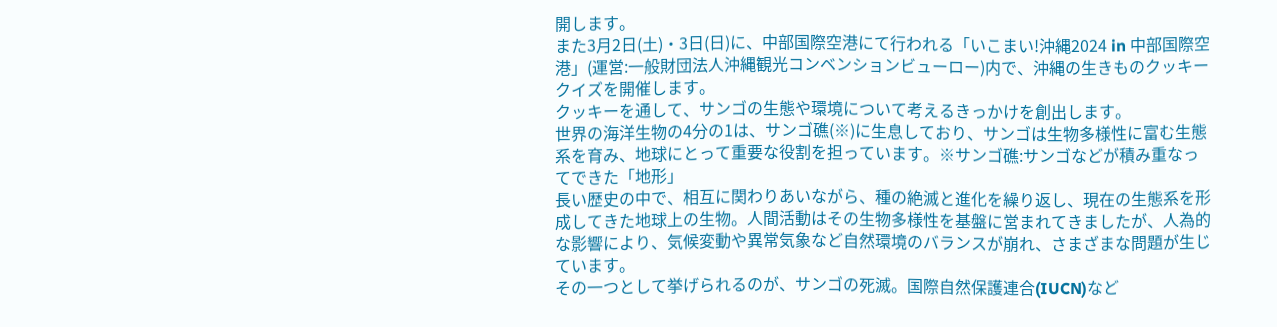開します。
また3月2日(土)・3日(日)に、中部国際空港にて行われる「いこまい!沖縄2024 in 中部国際空港」(運営:一般財団法人沖縄観光コンベンションビューロー)内で、沖縄の生きものクッキークイズを開催します。
クッキーを通して、サンゴの生態や環境について考えるきっかけを創出します。
世界の海洋生物の4分の1は、サンゴ礁(※)に生息しており、サンゴは生物多様性に富む生態系を育み、地球にとって重要な役割を担っています。※サンゴ礁:サンゴなどが積み重なってできた「地形」
長い歴史の中で、相互に関わりあいながら、種の絶滅と進化を繰り返し、現在の生態系を形成してきた地球上の生物。人間活動はその生物多様性を基盤に営まれてきましたが、人為的な影響により、気候変動や異常気象など自然環境のバランスが崩れ、さまざまな問題が生じています。
その一つとして挙げられるのが、サンゴの死滅。国際自然保護連合(IUCN)など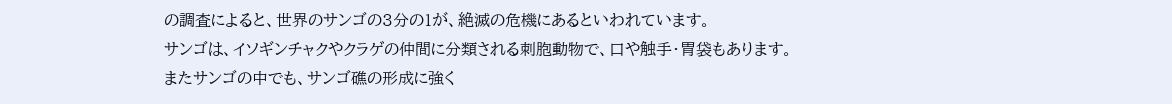の調査によると、世界のサンゴの3分の1が、絶滅の危機にあるといわれています。
サンゴは、イソギンチャクやクラゲの仲間に分類される刺胞動物で、口や触手・胃袋もあります。
またサンゴの中でも、サンゴ礁の形成に強く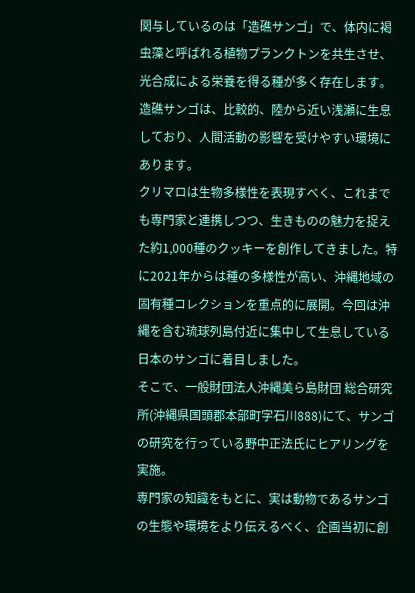関与しているのは「造礁サンゴ」で、体内に褐虫藻と呼ばれる植物プランクトンを共生させ、光合成による栄養を得る種が多く存在します。
造礁サンゴは、比較的、陸から近い浅瀬に生息しており、人間活動の影響を受けやすい環境にあります。
クリマロは生物多様性を表現すべく、これまでも専門家と連携しつつ、生きものの魅力を捉えた約1,000種のクッキーを創作してきました。特に2021年からは種の多様性が高い、沖縄地域の固有種コレクションを重点的に展開。今回は沖縄を含む琉球列島付近に集中して生息している日本のサンゴに着目しました。
そこで、一般財団法人沖縄美ら島財団 総合研究所(沖縄県国頭郡本部町字石川888)にて、サンゴの研究を行っている野中正法氏にヒアリングを実施。
専門家の知識をもとに、実は動物であるサンゴの生態や環境をより伝えるべく、企画当初に創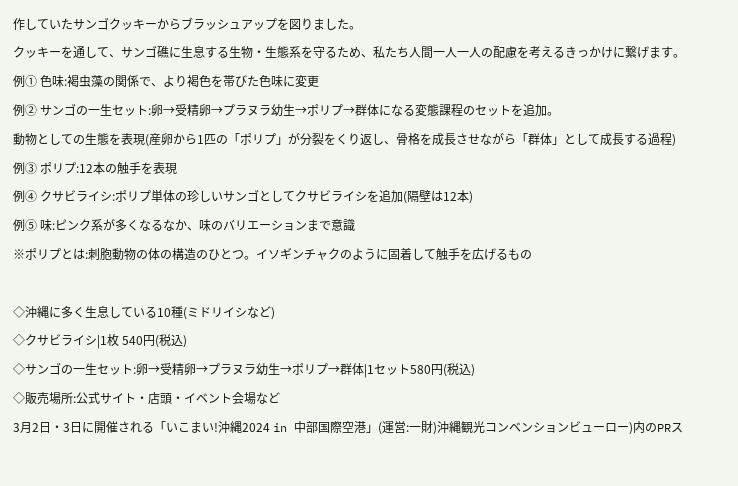作していたサンゴクッキーからブラッシュアップを図りました。
クッキーを通して、サンゴ礁に生息する生物・生態系を守るため、私たち人間一人一人の配慮を考えるきっかけに繋げます。
例① 色味:褐虫藻の関係で、より褐色を帯びた色味に変更
例② サンゴの一生セット:卵→受精卵→プラヌラ幼生→ポリプ→群体になる変態課程のセットを追加。
動物としての生態を表現(産卵から1匹の「ポリプ」が分裂をくり返し、骨格を成長させながら「群体」として成長する過程)
例③ ポリプ:12本の触手を表現
例④ クサビライシ:ポリプ単体の珍しいサンゴとしてクサビライシを追加(隔壁は12本)
例⑤ 味:ピンク系が多くなるなか、味のバリエーションまで意識
※ポリプとは:刺胞動物の体の構造のひとつ。イソギンチャクのように固着して触手を広げるもの

◇沖縄に多く生息している10種(ミドリイシなど)
◇クサビライシ|1枚 540円(税込)
◇サンゴの一生セット:卵→受精卵→プラヌラ幼生→ポリプ→群体|1セット580円(税込)
◇販売場所:公式サイト・店頭・イベント会場など
3月2日・3日に開催される「いこまい!沖縄2024 in 中部国際空港」(運営:一財)沖縄観光コンベンションビューロー)内のPRス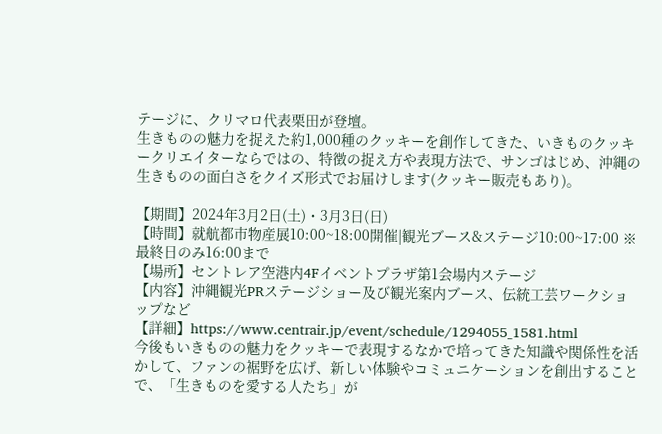テージに、クリマロ代表栗田が登壇。
生きものの魅力を捉えた約1,000種のクッキーを創作してきた、いきものクッキークリエイターならではの、特徴の捉え方や表現方法で、サンゴはじめ、沖縄の生きものの面白さをクイズ形式でお届けします(クッキー販売もあり)。

【期間】2024年3月2日(土)・3月3日(日)
【時間】就航都市物産展10:00~18:00開催|観光ブース&ステージ10:00~17:00 ※最終日のみ16:00まで
【場所】セントレア空港内4Fイベントプラザ第1会場内ステージ
【内容】沖縄観光PRステージショー及び観光案内ブース、伝統工芸ワークショップなど
【詳細】https://www.centrair.jp/event/schedule/1294055_1581.html
今後もいきものの魅力をクッキーで表現するなかで培ってきた知識や関係性を活かして、ファンの裾野を広げ、新しい体験やコミュニケーションを創出することで、「生きものを愛する人たち」が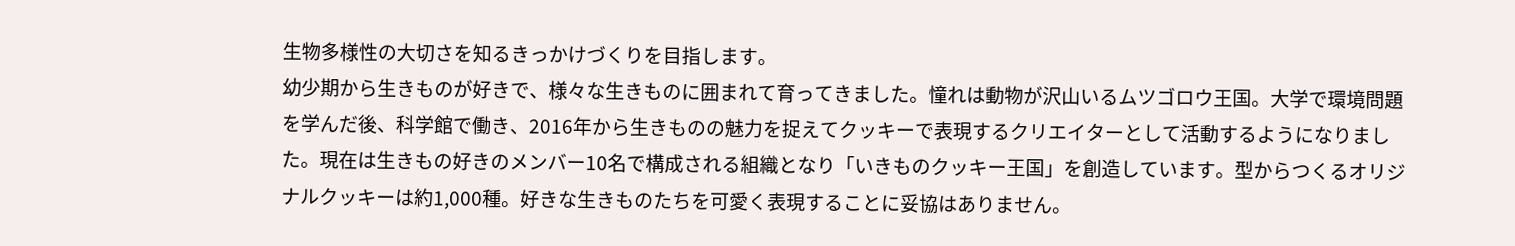生物多様性の大切さを知るきっかけづくりを目指します。
幼少期から生きものが好きで、様々な生きものに囲まれて育ってきました。憧れは動物が沢山いるムツゴロウ王国。大学で環境問題を学んだ後、科学館で働き、2016年から生きものの魅力を捉えてクッキーで表現するクリエイターとして活動するようになりました。現在は生きもの好きのメンバー10名で構成される組織となり「いきものクッキー王国」を創造しています。型からつくるオリジナルクッキーは約1,000種。好きな生きものたちを可愛く表現することに妥協はありません。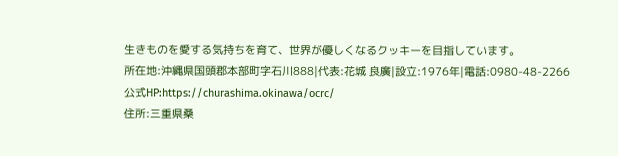生きものを愛する気持ちを育て、世界が優しくなるクッキーを目指しています。
所在地:沖縄県国頭郡本部町字石川888|代表:花城 良廣|設立:1976年|電話:0980-48-2266
公式HP:https://churashima.okinawa/ocrc/
住所:三重県桑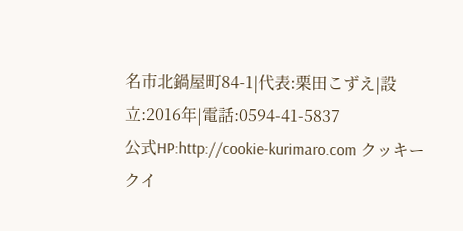名市北鍋屋町84-1|代表:栗田こずえ|設立:2016年|電話:0594-41-5837
公式HP:http://cookie-kurimaro.com クッキークイ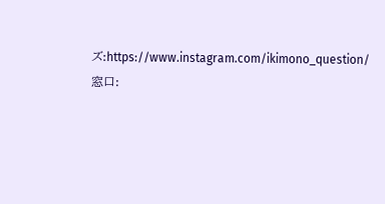ズ:https://www.instagram.com/ikimono_question/
窓口: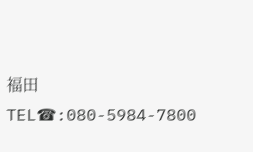福田
TEL☎:080-5984-7800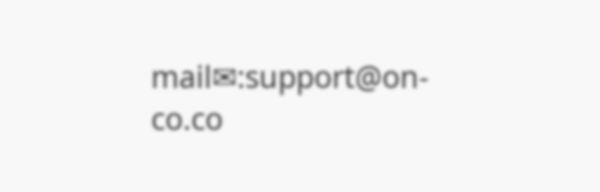mail✉:support@on-co.co